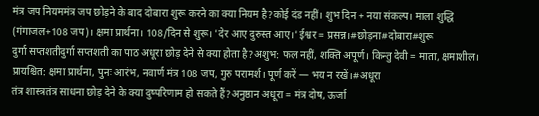मंत्र जप नियममंत्र जप छोड़ने के बाद दोबारा शुरू करने का क्या नियम है?कोई दंड नहीं। शुभ दिन + नया संकल्प। माला शुद्धि (गंगाजल+108 जप)। क्षमा प्रार्थना। 108/दिन से शुरू। 'देर आए दुरुस्त आए।' ईश्वर = प्रसन्न।#छोड़ना#दोबारा#शुरू
दुर्गा सप्तशतीदुर्गा सप्तशती का पाठ अधूरा छोड़ देने से क्या होता है?अशुभ: फल नहीं, शक्ति अपूर्ण। किन्तु देवी = माता, क्षमाशील। प्रायश्चित: क्षमा प्रार्थना, पुनः आरंभ, नवार्ण मंत्र 108 जप, गुरु परामर्श। पूर्ण करें — भय न रखें।#अधूरा
तंत्र शास्त्रतंत्र साधना छोड़ देने के क्या दुष्परिणाम हो सकते हैं?अनुष्ठान अधूरा = मंत्र दोष, ऊर्जा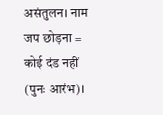असंतुलन। नाम जप छोड़ना = कोई दंड नहीं (पुनः आरंभ)।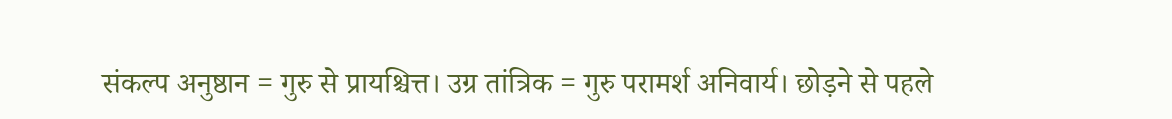संकल्प अनुष्ठान = गुरु से प्रायश्चित्त। उग्र तांत्रिक = गुरु परामर्श अनिवार्य। छोड़ने से पहले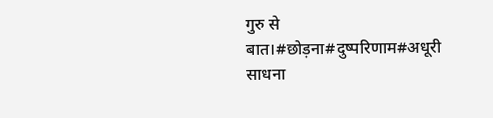गुरु से बात।#छोड़ना#दुष्परिणाम#अधूरी साधना